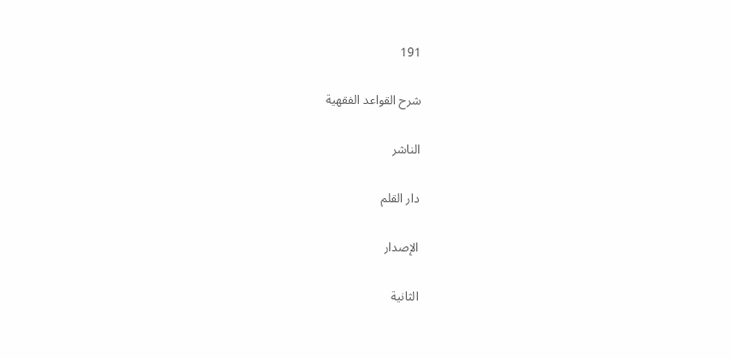191

شرح القواعد الفقهية

الناشر

دار القلم

الإصدار

الثانية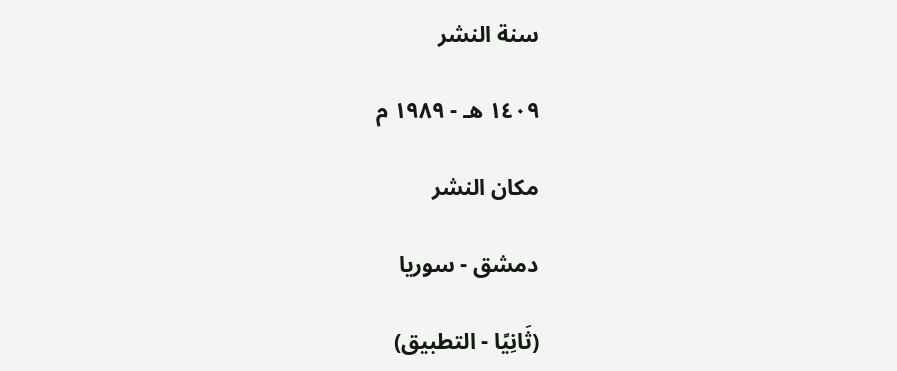سنة النشر

١٤٠٩ هـ - ١٩٨٩ م

مكان النشر

دمشق - سوريا

(ثَانِيًا - التطبيق)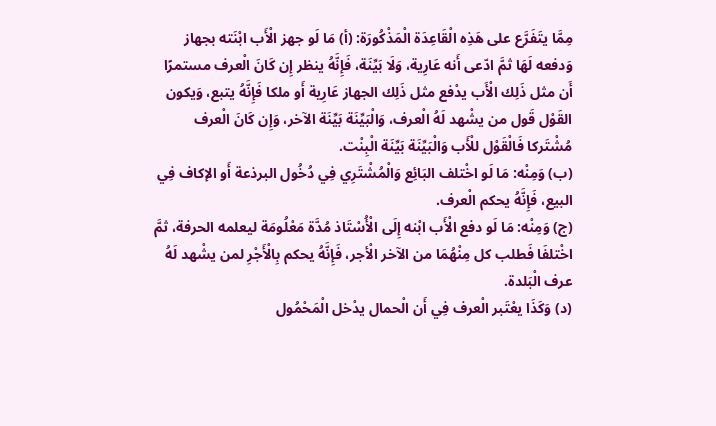مِمَّا يتَفَرَّع على هَذِه الْقَاعِدَة الْمَذْكُورَة: (أ) مَا لَو جهز الْأَب ابْنَته بجهاز وَدفعه لَهَا ثمَّ ادّعى أَنه عَارِية، وَلَا بَيِّنَة، فَإِنَّهُ ينظر إِن كَانَ الْعرف مستمرًا أَن مثل ذَلِك الْأَب يدْفع مثل ذَلِك الجهاز عَارِية أَو ملكا فَإِنَّهُ يتبع، وَيكون القَوْل قَول من يشْهد لَهُ الْعرف، وَالْبَيِّنَة بَيِّنَة الآخر، وَإِن كَانَ الْعرف مُشْتَركا فَالْقَوْل للْأَب وَالْبَيِّنَة بَيِّنَة الْبِنْت.
(ب) وَمِنْه: مَا لَو اخْتلف البَائِع وَالْمُشْتَرِي فِي دُخُول البرذعة أَو الإكاف فِي البيع، فَإِنَّهُ يحكم الْعرف.
(ج) وَمِنْه: مَا لَو دفع الْأَب ابْنه إِلَى الْأُسْتَاذ مُدَّة مَعْلُومَة ليعلمه الحرفة، ثمَّ اخْتلفَا فَطلب كل مِنْهُمَا من الآخر الْأجر، فَإِنَّهُ يحكم بِالْأَجْرِ لمن يشْهد لَهُ عرف الْبَلدة.
(د) وَكَذَا يعْتَبر الْعرف فِي أَن الْحمال يدْخل الْمَحْمُول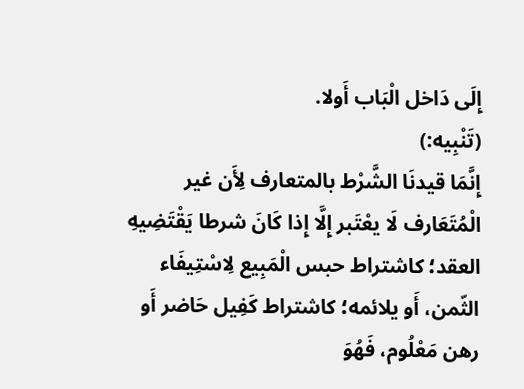إِلَى دَاخل الْبَاب أَولا.
(تَنْبِيه:)
إِنَّمَا قيدنَا الشَّرْط بالمتعارف لِأَن غير الْمُتَعَارف لَا يعْتَبر إِلَّا إِذا كَانَ شرطا يَقْتَضِيهِ العقد؛ كاشتراط حبس الْمَبِيع لِاسْتِيفَاء الثّمن، أَو يلائمه؛ كاشتراط كَفِيل حَاضر أَو رهن مَعْلُوم، فَهُوَ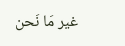غير مَا نَحن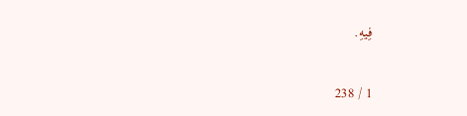فِيهِ.

1 / 238